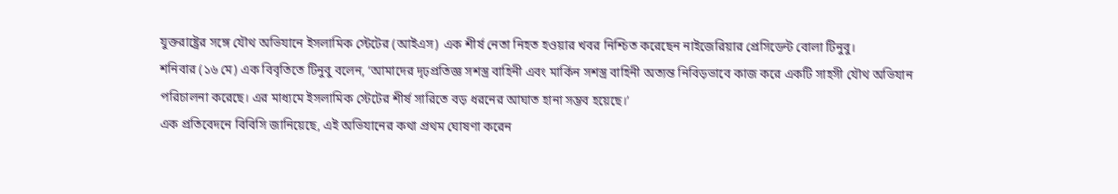যুক্তরাষ্ট্রের সঙ্গে যৌথ অভিযানে ইসলামিক স্টেটের (আইএস) এক শীর্ষ নেতা নিহত হওয়ার খবর নিশ্চিত করেছেন নাইজেরিয়ার প্রেসিডেন্ট বোলা টিনুবু।
শনিবার (১৬ মে) এক বিবৃতিতে টিনুবু বলেন, ‘আমাদের দৃঢ়প্রতিজ্ঞ সশস্ত্র বাহিনী এবং মার্কিন সশস্ত্র বাহিনী অত্যন্ত নিবিড়ভাবে কাজ করে একটি সাহসী যৌথ অভিযান পরিচালনা করেছে। এর মাধ্যমে ইসলামিক স্টেটের শীর্ষ সারিতে বড় ধরনের আঘাত হানা সম্ভব হয়েছে।’
এক প্রতিবেদনে বিবিসি জানিয়েছে, এই অভিযানের কথা প্রথম ঘোষণা করেন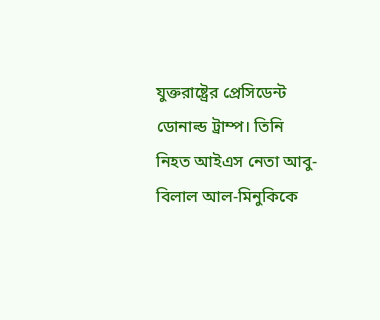যুক্তরাষ্ট্রের প্রেসিডেন্ট ডোনাল্ড ট্রাম্প। তিনি নিহত আইএস নেতা আবু-বিলাল আল-মিনুকিকে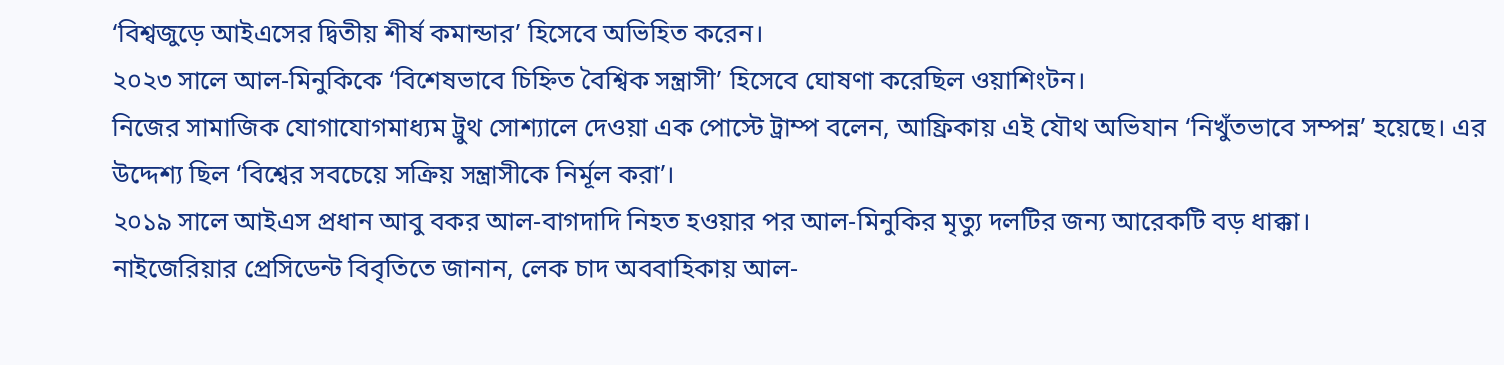‘বিশ্বজুড়ে আইএসের দ্বিতীয় শীর্ষ কমান্ডার’ হিসেবে অভিহিত করেন।
২০২৩ সালে আল-মিনুকিকে ‘বিশেষভাবে চিহ্নিত বৈশ্বিক সন্ত্রাসী’ হিসেবে ঘোষণা করেছিল ওয়াশিংটন।
নিজের সামাজিক যোগাযোগমাধ্যম ট্রুথ সোশ্যালে দেওয়া এক পোস্টে ট্রাম্প বলেন, আফ্রিকায় এই যৌথ অভিযান ‘নিখুঁতভাবে সম্পন্ন’ হয়েছে। এর উদ্দেশ্য ছিল ‘বিশ্বের সবচেয়ে সক্রিয় সন্ত্রাসীকে নির্মূল করা’।
২০১৯ সালে আইএস প্রধান আবু বকর আল-বাগদাদি নিহত হওয়ার পর আল-মিনুকির মৃত্যু দলটির জন্য আরেকটি বড় ধাক্কা।
নাইজেরিয়ার প্রেসিডেন্ট বিবৃতিতে জানান, লেক চাদ অববাহিকায় আল-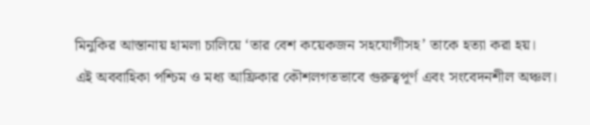মিনুকির আস্তানায় হামলা চালিয়ে ‘তার বেশ কয়েকজন সহযোগীসহ’ তাকে হত্যা করা হয়।
এই অববাহিকা পশ্চিম ও মধ্য আফ্রিকার কৌশলগতভাবে গুরুত্বপূর্ণ এবং সংবেদনশীল অঞ্চল।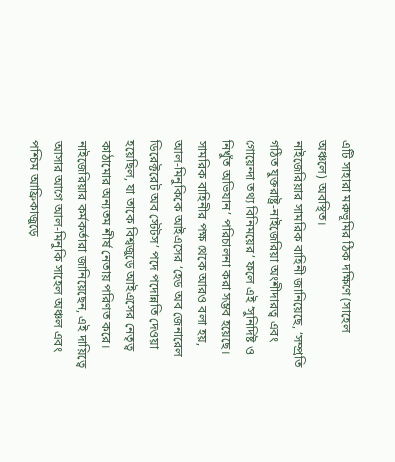এটি সাহারা মরুভূমির ঠিক দক্ষিণে (সাহেল অঞ্চলে) অবস্থিত।
নাইজেরিয়ার সামরিক বাহিনী জানিয়েছে, ‘সম্প্রতি গঠিত যুক্তরাষ্ট্র-নাইজেরিয়া অংশীদারত্ব এবং গোয়েন্দা তথ্য বিনিময়ের’ ফলে এই ‘সুনির্দিষ্ট ও নিখুঁত অভিযান’ পরিচালনা করা সম্ভব হয়েছে।
সামরিক বাহিনীর পক্ষ থেকে আরও বলা হয়, আল-মিনুকিকে আইএসের ‘হেড অব জেনারেল ডিরেক্টরেট অব স্টেটস’ পদে পদোন্নতি দেওয়া হয়েছিল, যা তাকে বিশ্বজুড়ে আইএসের নেতৃত্ব কাঠামোর অন্যতম শীর্ষ নেতায় পরিণত করে।
নাইজেরিয়ার কর্মকর্তারা জানিয়েছেন, এই দায়িত্বে আসার আগে আল-মিনুকি সাহেল অঞ্চল এবং পশ্চিম আফ্রিকাজুড়ে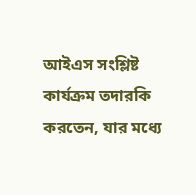আইএস সংশ্লিষ্ট কার্যক্রম তদারকি করতেন, যার মধ্যে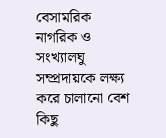বেসামরিক নাগরিক ও সংখ্যালঘু সম্প্রদায়কে লক্ষ্য করে চালানো বেশ কিছু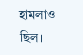হামলাও ছিল।